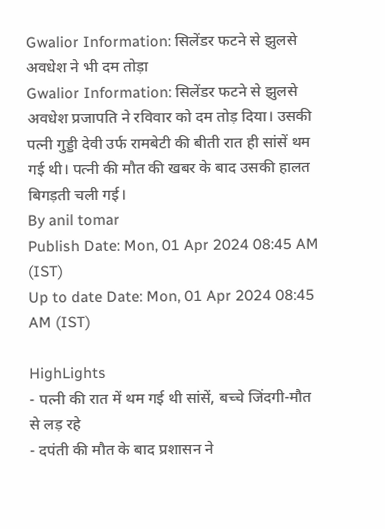Gwalior Information: सिलेंडर फटने से झुलसे अवधेश ने भी दम तोड़ा
Gwalior Information: सिलेंडर फटने से झुलसे अवधेश प्रजापति ने रविवार को दम तोड़ दिया। उसकी पत्नी गुड्डी देवी उर्फ रामबेटी की बीती रात ही सांसें थम गई थी। पत्नी की मौत की खबर के बाद उसकी हालत बिगड़ती चली गई।
By anil tomar
Publish Date: Mon, 01 Apr 2024 08:45 AM (IST)
Up to date Date: Mon, 01 Apr 2024 08:45 AM (IST)

HighLights
- पत्नी की रात में थम गई थी सांसें, बच्चे जिंदगी-मौत से लड़ रहे
- दपंती की मौत के बाद प्रशासन ने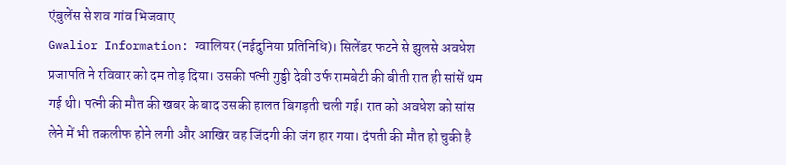एंबुलेंस से शव गांव भिजवाए
Gwalior Information: ग्वालियर (नईदुनिया प्रतिनिधि)। सिलेंडर फटने से झुलसे अवधेश प्रजापति ने रविवार को दम तोड़ दिया। उसकी पत्नी गुड्डी देवी उर्फ रामबेटी की बीती रात ही सांसें थम गई थी। पत्नी की मौत की खबर के बाद उसकी हालत बिगड़ती चली गई। रात को अवधेश को सांस लेने में भी तकलीफ होने लगी और आखिर वह जिंदगी की जंग हार गया। दंपती की मौत हो चुकी है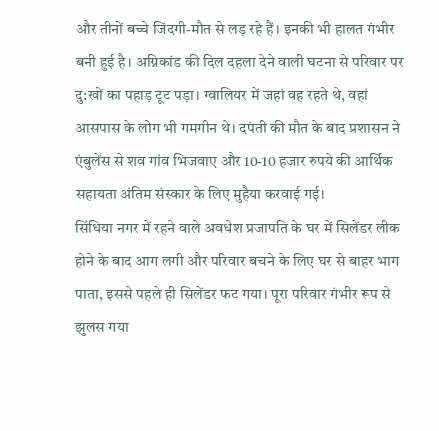और तीनों बच्चे जिंदगी-मौत से लड़ रहे हैं। इनकी भी हालत गंभीर बनी हुई है। अग्निकांड की दिल दहला देने वाली घटना से परिवार पर दु:खों का पहाड़ टूट पड़ा। ग्वालियर में जहां वह रहते थे, वहां आसपास के लोग भी गमगीन थे। दपंती की मौत के बाद प्रशासन ने एंबुलेंस से शव गांव भिजवाए और 10-10 हजार रुपये की आर्थिक सहायता अंतिम संस्कार के लिए मुहैया करवाई गई।
सिंधिया नगर में रहने वाले अवधेश प्रजापति के घर में सिलेंडर लीक होने के बाद आग लगी और परिवार बचने के लिए घर से बाहर भाग पाता, इससे पहले ही सिलेंडर फट गया। पूरा परिवार गंभीर रूप से झुलस गया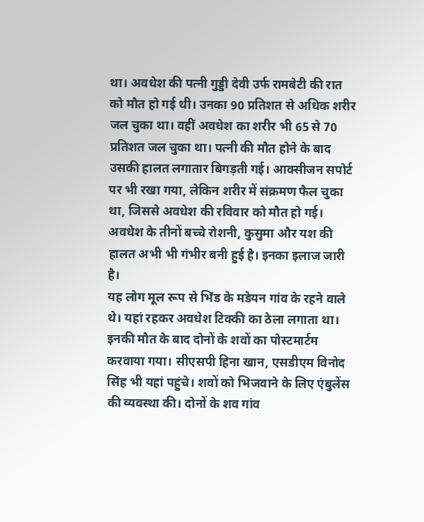था। अवधेश की पत्नी गुड्डी देवी उर्फ रामबेटी की रात को मौत हो गई थी। उनका 90 प्रतिशत से अधिक शरीर जल चुका था। वहीं अवधेश का शरीर भी 65 से 70 प्रतिशत जल चुका था। पत्नी की मौत होने के बाद उसकी हालत लगातार बिगड़ती गई। आक्सीजन सपोर्ट पर भी रखा गया, लेकिन शरीर में संक्रमण फैल चुका था, जिससे अवधेश की रविवार को मौत हो गई। अवधेश के तीनों बच्चे रोशनी, कुसुमा और यश की हालत अभी भी गंभीर बनी हुई है। इनका इलाज जारी है।
यह लोग मूल रूप से भिंड के मडेयन गांव के रहने वाले थे। यहां रहकर अवधेश टिक्की का ठेला लगाता था। इनकी मौत के बाद दोनों के शवों का पोस्टमार्टम करवाया गया। सीएसपी हिना खान, एसडीएम विनोद सिंह भी यहां पहुंचे। शवों को भिजवाने के लिए एंबुलेंस की व्यवस्था की। दोनों के शव गांव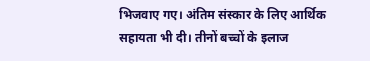भिजवाए गए। अंतिम संस्कार के लिए आर्थिक सहायता भी दी। तीनों बच्चों के इलाज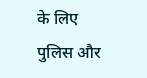के लिए पुलिस और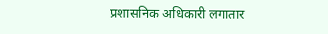प्रशासनिक अधिकारी लगातार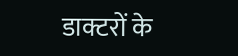डाक्टरों के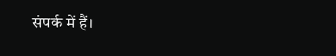संपर्क में हैं।